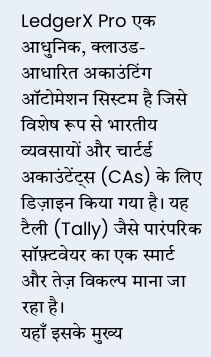LedgerX Pro एक आधुनिक, क्लाउड-आधारित अकाउंटिंग ऑटोमेशन सिस्टम है जिसे विशेष रूप से भारतीय व्यवसायों और चार्टर्ड अकाउंटेंट्स (CAs) के लिए डिज़ाइन किया गया है। यह टैली (Tally) जैसे पारंपरिक सॉफ़्टवेयर का एक स्मार्ट और तेज़ विकल्प माना जा रहा है।
यहाँ इसके मुख्य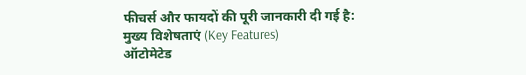फीचर्स और फायदों की पूरी जानकारी दी गई है:
मुख्य विशेषताएं (Key Features)
ऑटोमेटेड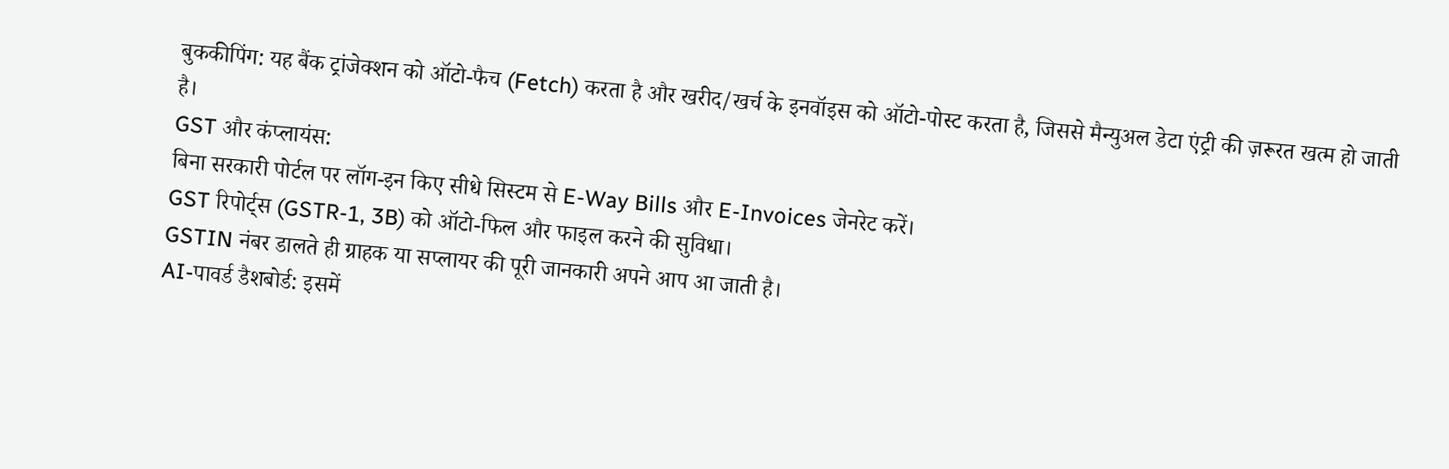बुककीपिंग: यह बैंक ट्रांजेक्शन को ऑटो-फैच (Fetch) करता है और खरीद/खर्च के इनवॉइस को ऑटो-पोस्ट करता है, जिससे मैन्युअल डेटा एंट्री की ज़रूरत खत्म हो जाती है।
GST और कंप्लायंस:
बिना सरकारी पोर्टल पर लॉग-इन किए सीधे सिस्टम से E-Way Bills और E-Invoices जेनरेट करें।
GST रिपोर्ट्स (GSTR-1, 3B) को ऑटो-फिल और फाइल करने की सुविधा।
GSTIN नंबर डालते ही ग्राहक या सप्लायर की पूरी जानकारी अपने आप आ जाती है।
AI-पावर्ड डैशबोर्ड: इसमें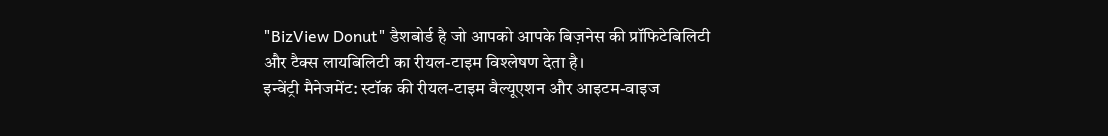"BizView Donut" डैशबोर्ड है जो आपको आपके बिज़नेस की प्रॉफिटेबिलिटी और टैक्स लायबिलिटी का रीयल-टाइम विश्लेषण देता है।
इन्वेंट्री मैनेजमेंट: स्टॉक की रीयल-टाइम वैल्यूएशन और आइटम-वाइज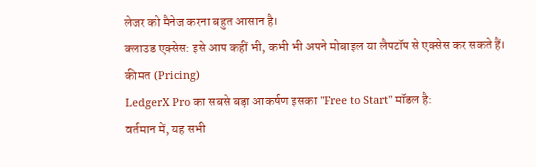लेजर को मैनेज करना बहुत आसान है।
क्लाउड एक्सेस: इसे आप कहीं भी, कभी भी अपने मोबाइल या लैपटॉप से एक्सेस कर सकते हैं।
कीमत (Pricing)
LedgerX Pro का सबसे बड़ा आकर्षण इसका "Free to Start" मॉडल है:
वर्तमान में, यह सभी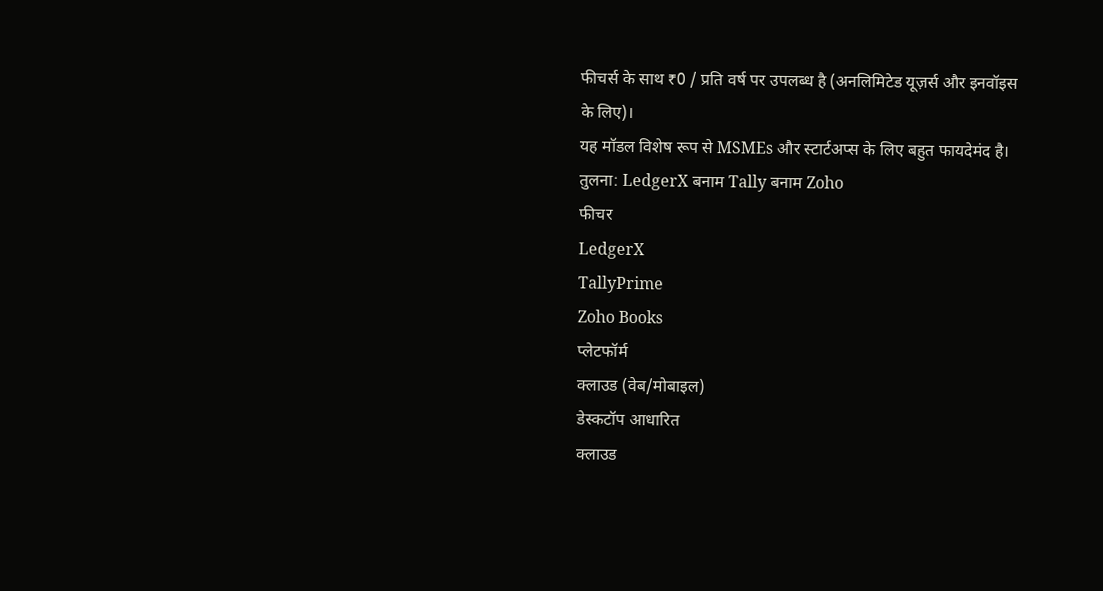फीचर्स के साथ ₹0 / प्रति वर्ष पर उपलब्ध है (अनलिमिटेड यूज़र्स और इनवॉइस के लिए)।
यह मॉडल विशेष रूप से MSMEs और स्टार्टअप्स के लिए बहुत फायदेमंद है।
तुलना: LedgerX बनाम Tally बनाम Zoho
फीचर
LedgerX
TallyPrime
Zoho Books
प्लेटफॉर्म
क्लाउड (वेब/मोबाइल)
डेस्कटॉप आधारित
क्लाउड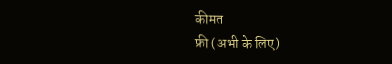कीमत
फ्री (अभी के लिए)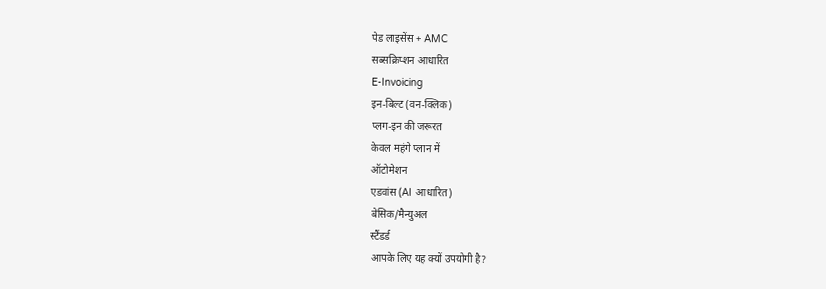पेड लाइसेंस + AMC
सब्सक्रिप्शन आधारित
E-Invoicing
इन-बिल्ट (वन-क्लिक)
प्लग-इन की जरूरत
केवल महंगे प्लान में
ऑटोमेशन
एडवांस (AI आधारित)
बेसिक/मैन्युअल
स्टैंडर्ड
आपके लिए यह क्यों उपयोगी है?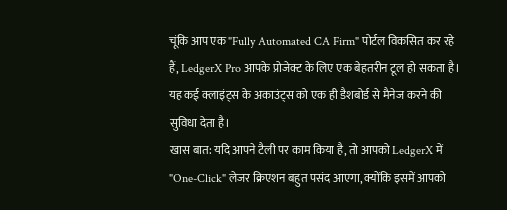चूंकि आप एक "Fully Automated CA Firm" पोर्टल विकसित कर रहे हैं, LedgerX Pro आपके प्रोजेक्ट के लिए एक बेहतरीन टूल हो सकता है। यह कई क्लाइंट्स के अकाउंट्स को एक ही डैशबोर्ड से मैनेज करने की सुविधा देता है।
खास बात: यदि आपने टैली पर काम किया है, तो आपको LedgerX में "One-Click" लेजर क्रिएशन बहुत पसंद आएगा, क्योंकि इसमें आपको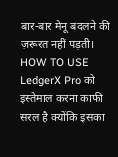बार-बार मेनू बदलने की ज़रूरत नहीं पड़ती।
HOW TO USE
LedgerX Pro को इस्तेमाल करना काफी सरल है क्योंकि इसका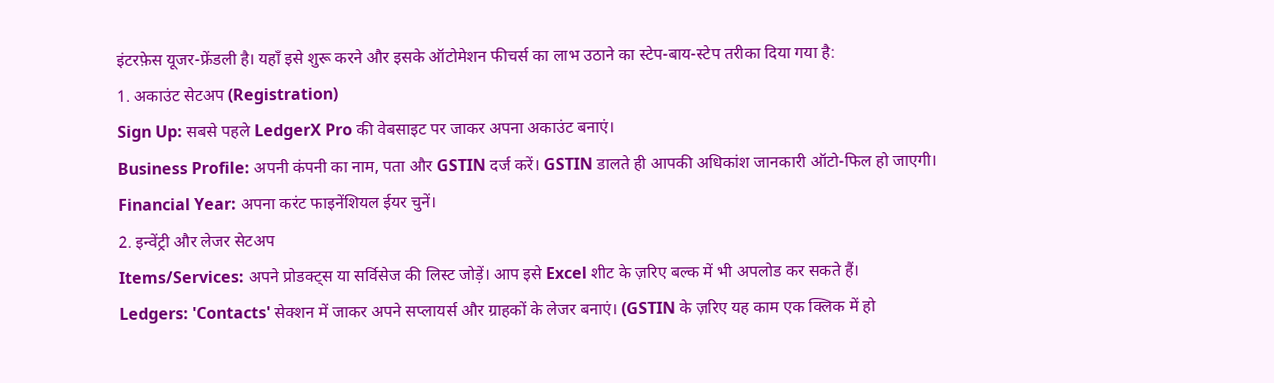इंटरफ़ेस यूजर-फ्रेंडली है। यहाँ इसे शुरू करने और इसके ऑटोमेशन फीचर्स का लाभ उठाने का स्टेप-बाय-स्टेप तरीका दिया गया है:
1. अकाउंट सेटअप (Registration)
Sign Up: सबसे पहले LedgerX Pro की वेबसाइट पर जाकर अपना अकाउंट बनाएं।
Business Profile: अपनी कंपनी का नाम, पता और GSTIN दर्ज करें। GSTIN डालते ही आपकी अधिकांश जानकारी ऑटो-फिल हो जाएगी।
Financial Year: अपना करंट फाइनेंशियल ईयर चुनें।
2. इन्वेंट्री और लेजर सेटअप
Items/Services: अपने प्रोडक्ट्स या सर्विसेज की लिस्ट जोड़ें। आप इसे Excel शीट के ज़रिए बल्क में भी अपलोड कर सकते हैं।
Ledgers: 'Contacts' सेक्शन में जाकर अपने सप्लायर्स और ग्राहकों के लेजर बनाएं। (GSTIN के ज़रिए यह काम एक क्लिक में हो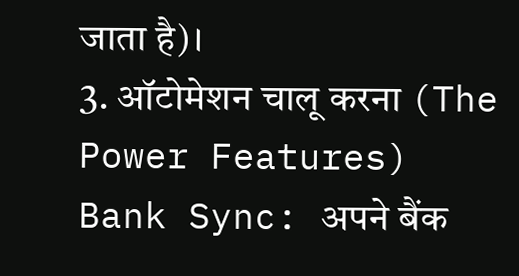जाता है)।
3. ऑटोमेशन चालू करना (The Power Features)
Bank Sync: अपने बैंक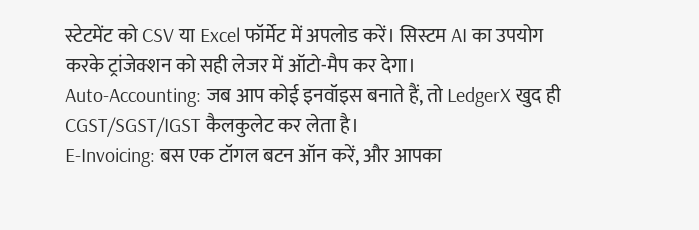स्टेटमेंट को CSV या Excel फॉर्मेट में अपलोड करें। सिस्टम AI का उपयोग करके ट्रांजेक्शन को सही लेजर में ऑटो-मैप कर देगा।
Auto-Accounting: जब आप कोई इनवॉइस बनाते हैं, तो LedgerX खुद ही CGST/SGST/IGST कैलकुलेट कर लेता है।
E-Invoicing: बस एक टॉगल बटन ऑन करें, और आपका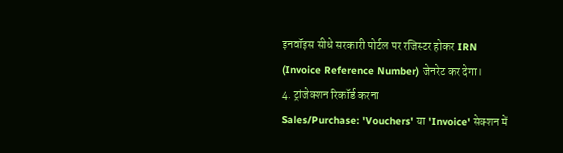इनवॉइस सीधे सरकारी पोर्टल पर रजिस्टर होकर IRN (Invoice Reference Number) जेनरेट कर देगा।
4. ट्रांजेक्शन रिकॉर्ड करना
Sales/Purchase: 'Vouchers' या 'Invoice' सेक्शन में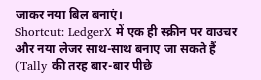जाकर नया बिल बनाएं।
Shortcut: LedgerX में एक ही स्क्रीन पर वाउचर और नया लेजर साथ-साथ बनाए जा सकते हैं (Tally की तरह बार-बार पीछे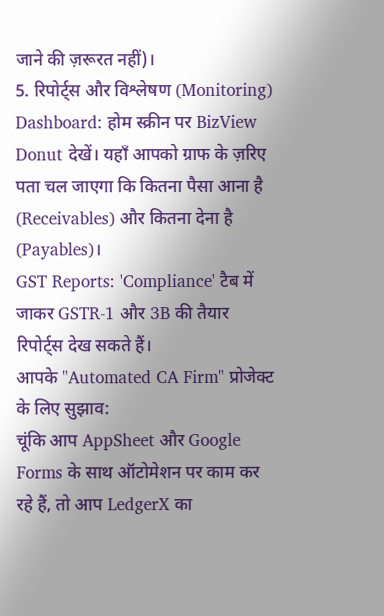जाने की ज़रूरत नहीं)।
5. रिपोर्ट्स और विश्लेषण (Monitoring)
Dashboard: होम स्क्रीन पर BizView Donut देखें। यहाँ आपको ग्राफ के ज़रिए पता चल जाएगा कि कितना पैसा आना है (Receivables) और कितना देना है (Payables)।
GST Reports: 'Compliance' टैब में जाकर GSTR-1 और 3B की तैयार रिपोर्ट्स देख सकते हैं।
आपके "Automated CA Firm" प्रोजेक्ट के लिए सुझाव:
चूंकि आप AppSheet और Google Forms के साथ ऑटोमेशन पर काम कर रहे हैं, तो आप LedgerX का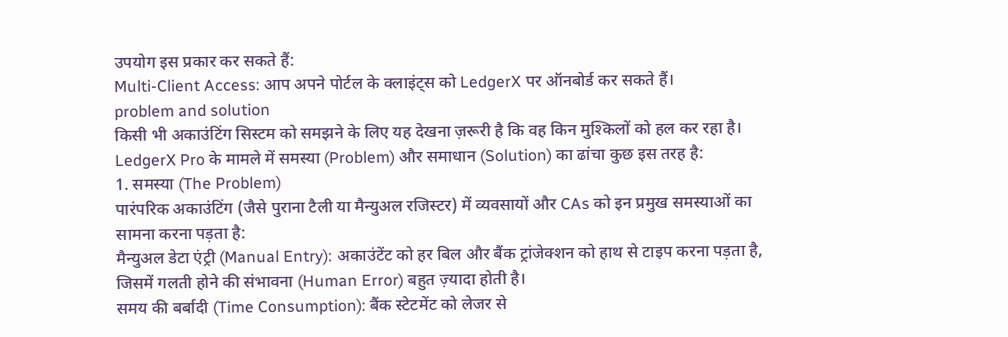उपयोग इस प्रकार कर सकते हैं:
Multi-Client Access: आप अपने पोर्टल के क्लाइंट्स को LedgerX पर ऑनबोर्ड कर सकते हैं।
problem and solution
किसी भी अकाउंटिंग सिस्टम को समझने के लिए यह देखना ज़रूरी है कि वह किन मुश्किलों को हल कर रहा है। LedgerX Pro के मामले में समस्या (Problem) और समाधान (Solution) का ढांचा कुछ इस तरह है:
1. समस्या (The Problem)
पारंपरिक अकाउंटिंग (जैसे पुराना टैली या मैन्युअल रजिस्टर) में व्यवसायों और CAs को इन प्रमुख समस्याओं का सामना करना पड़ता है:
मैन्युअल डेटा एंट्री (Manual Entry): अकाउंटेंट को हर बिल और बैंक ट्रांजेक्शन को हाथ से टाइप करना पड़ता है, जिसमें गलती होने की संभावना (Human Error) बहुत ज़्यादा होती है।
समय की बर्बादी (Time Consumption): बैंक स्टेटमेंट को लेजर से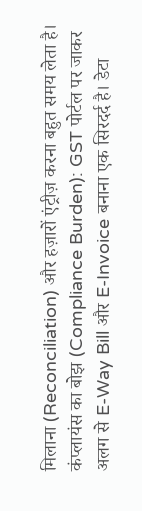मिलाना (Reconciliation) और हज़ारों एंट्रीज़ करना बहुत समय लेता है।
कंप्लायंस का बोझ (Compliance Burden): GST पोर्टल पर जाकर अलग से E-Way Bill और E-Invoice बनाना एक सिरदर्द है। डेटा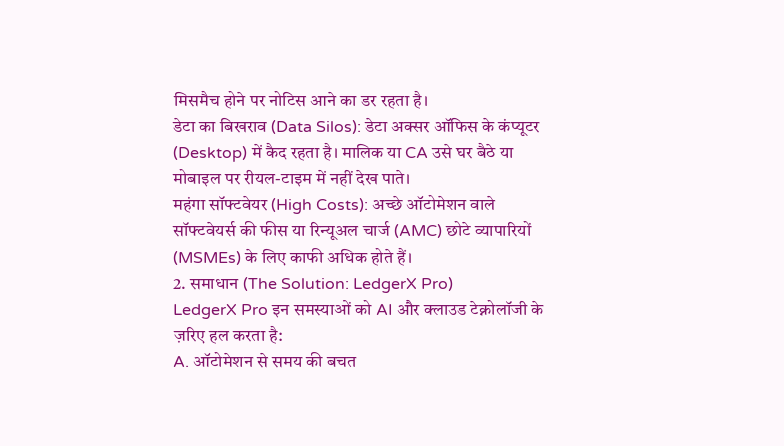मिसमैच होने पर नोटिस आने का डर रहता है।
डेटा का बिखराव (Data Silos): डेटा अक्सर ऑफिस के कंप्यूटर (Desktop) में कैद रहता है। मालिक या CA उसे घर बैठे या मोबाइल पर रीयल-टाइम में नहीं देख पाते।
महंगा सॉफ्टवेयर (High Costs): अच्छे ऑटोमेशन वाले सॉफ्टवेयर्स की फीस या रिन्यूअल चार्ज (AMC) छोटे व्यापारियों (MSMEs) के लिए काफी अधिक होते हैं।
2. समाधान (The Solution: LedgerX Pro)
LedgerX Pro इन समस्याओं को AI और क्लाउड टेक्नोलॉजी के ज़रिए हल करता है:
A. ऑटोमेशन से समय की बचत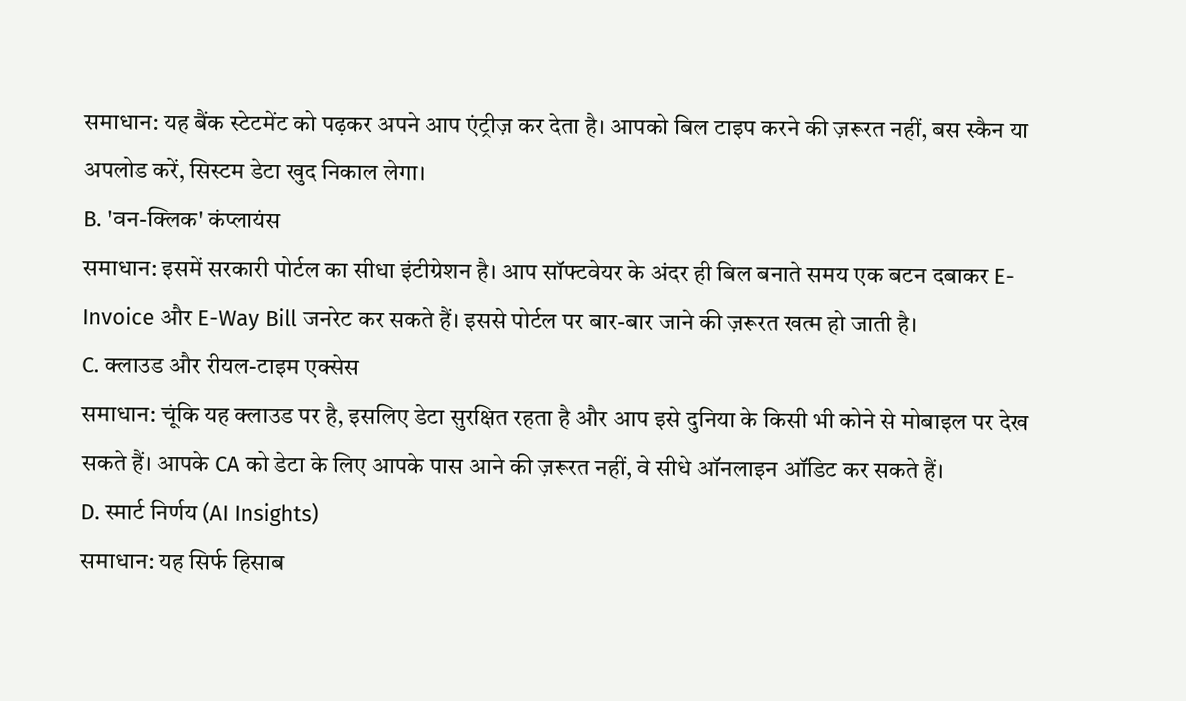समाधान: यह बैंक स्टेटमेंट को पढ़कर अपने आप एंट्रीज़ कर देता है। आपको बिल टाइप करने की ज़रूरत नहीं, बस स्कैन या अपलोड करें, सिस्टम डेटा खुद निकाल लेगा।
B. 'वन-क्लिक' कंप्लायंस
समाधान: इसमें सरकारी पोर्टल का सीधा इंटीग्रेशन है। आप सॉफ्टवेयर के अंदर ही बिल बनाते समय एक बटन दबाकर E-Invoice और E-Way Bill जनरेट कर सकते हैं। इससे पोर्टल पर बार-बार जाने की ज़रूरत खत्म हो जाती है।
C. क्लाउड और रीयल-टाइम एक्सेस
समाधान: चूंकि यह क्लाउड पर है, इसलिए डेटा सुरक्षित रहता है और आप इसे दुनिया के किसी भी कोने से मोबाइल पर देख सकते हैं। आपके CA को डेटा के लिए आपके पास आने की ज़रूरत नहीं, वे सीधे ऑनलाइन ऑडिट कर सकते हैं।
D. स्मार्ट निर्णय (AI Insights)
समाधान: यह सिर्फ हिसाब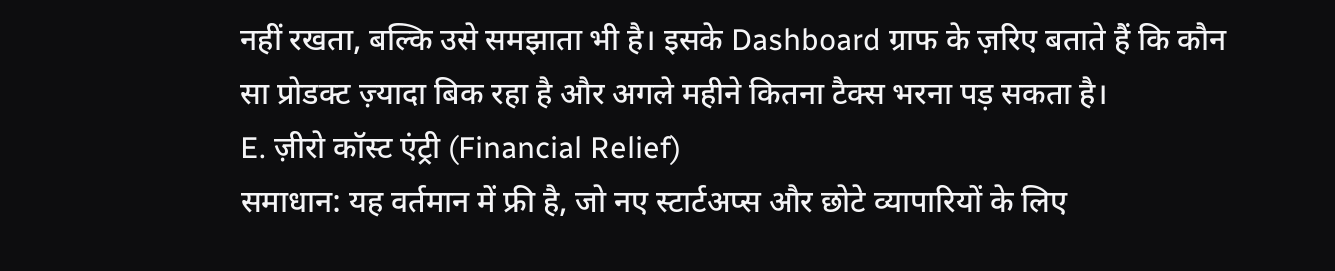नहीं रखता, बल्कि उसे समझाता भी है। इसके Dashboard ग्राफ के ज़रिए बताते हैं कि कौन सा प्रोडक्ट ज़्यादा बिक रहा है और अगले महीने कितना टैक्स भरना पड़ सकता है।
E. ज़ीरो कॉस्ट एंट्री (Financial Relief)
समाधान: यह वर्तमान में फ्री है, जो नए स्टार्टअप्स और छोटे व्यापारियों के लिए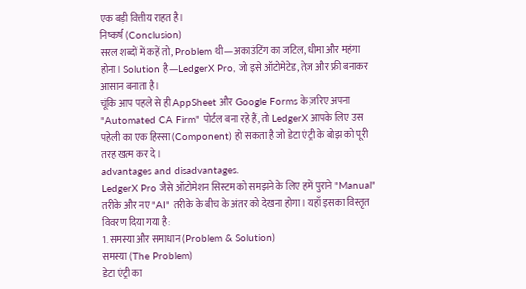एक बड़ी वित्तीय राहत है।
निष्कर्ष (Conclusion)
सरल शब्दों में कहें तो, Problem थी—अकाउंटिंग का जटिल, धीमा और महंगा होना। Solution है—LedgerX Pro, जो इसे ऑटोमेटेड, तेज़ और फ्री बनाकर आसान बनाता है।
चूंकि आप पहले से ही AppSheet और Google Forms के ज़रिए अपना "Automated CA Firm" पोर्टल बना रहे हैं, तो LedgerX आपके लिए उस पहेली का एक हिस्सा (Component) हो सकता है जो डेटा एंट्री के बोझ को पूरी तरह खत्म कर दे।
advantages and disadvantages.
LedgerX Pro जैसे ऑटोमेशन सिस्टम को समझने के लिए हमें पुराने "Manual" तरीके और नए "AI" तरीके के बीच के अंतर को देखना होगा। यहाँ इसका विस्तृत विवरण दिया गया है:
1. समस्या और समाधान (Problem & Solution)
समस्या (The Problem)
डेटा एंट्री का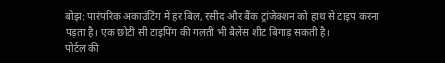बोझ: पारंपरिक अकाउंटिंग में हर बिल, रसीद और बैंक ट्रांजेक्शन को हाथ से टाइप करना पड़ता है। एक छोटी सी टाइपिंग की गलती भी बैलेंस शीट बिगाड़ सकती है।
पोर्टल की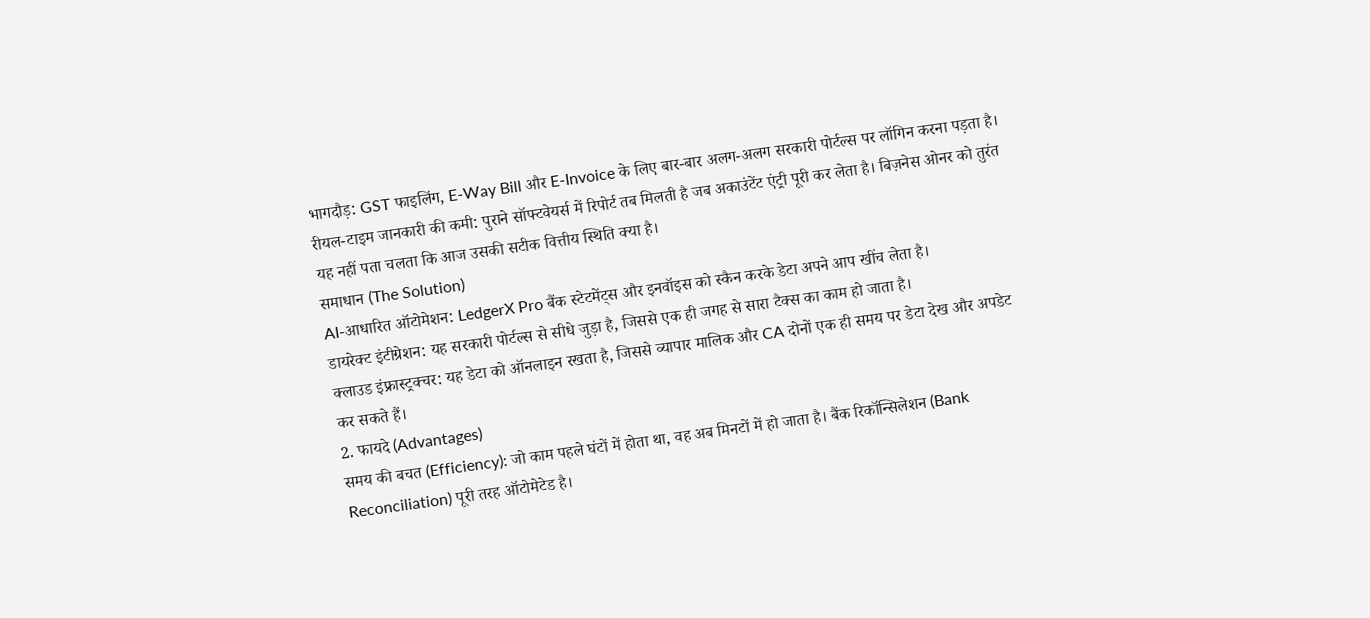भागदौड़: GST फाइलिंग, E-Way Bill और E-Invoice के लिए बार-बार अलग-अलग सरकारी पोर्टल्स पर लॉगिन करना पड़ता है।
रीयल-टाइम जानकारी की कमी: पुराने सॉफ्टवेयर्स में रिपोर्ट तब मिलती है जब अकाउंटेंट एंट्री पूरी कर लेता है। बिज़नेस ओनर को तुरंत यह नहीं पता चलता कि आज उसकी सटीक वित्तीय स्थिति क्या है।
समाधान (The Solution)
AI-आधारित ऑटोमेशन: LedgerX Pro बैंक स्टेटमेंट्स और इनवॉइस को स्कैन करके डेटा अपने आप खींच लेता है।
डायरेक्ट इंटीग्रेशन: यह सरकारी पोर्टल्स से सीधे जुड़ा है, जिससे एक ही जगह से सारा टैक्स का काम हो जाता है।
क्लाउड इंफ्रास्ट्रक्चर: यह डेटा को ऑनलाइन रखता है, जिससे व्यापार मालिक और CA दोनों एक ही समय पर डेटा देख और अपडेट कर सकते हैं।
2. फायदे (Advantages)
समय की बचत (Efficiency): जो काम पहले घंटों में होता था, वह अब मिनटों में हो जाता है। बैंक रिकॉन्सिलेशन (Bank Reconciliation) पूरी तरह ऑटोमेटेड है।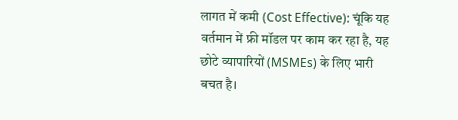लागत में कमी (Cost Effective): चूंकि यह वर्तमान में फ्री मॉडल पर काम कर रहा है, यह छोटे व्यापारियों (MSMEs) के लिए भारी बचत है।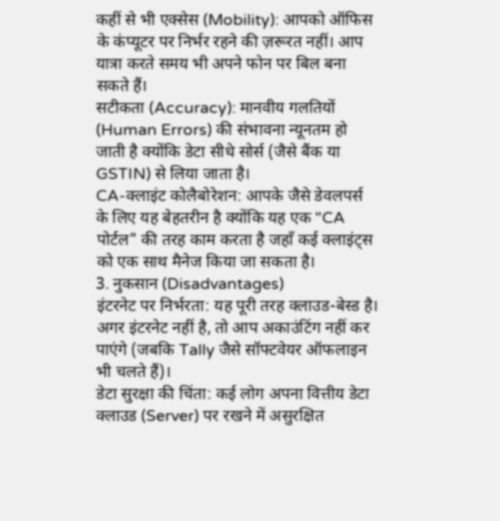कहीं से भी एक्सेस (Mobility): आपको ऑफिस के कंप्यूटर पर निर्भर रहने की ज़रूरत नहीं। आप यात्रा करते समय भी अपने फोन पर बिल बना सकते हैं।
सटीकता (Accuracy): मानवीय गलतियों (Human Errors) की संभावना न्यूनतम हो जाती है क्योंकि डेटा सीधे सोर्स (जैसे बैंक या GSTIN) से लिया जाता है।
CA-क्लाइंट कोलैबोरेशन: आपके जैसे डेवलपर्स के लिए यह बेहतरीन है क्योंकि यह एक "CA पोर्टल" की तरह काम करता है जहाँ कई क्लाइंट्स को एक साथ मैनेज किया जा सकता है।
3. नुकसान (Disadvantages)
इंटरनेट पर निर्भरता: यह पूरी तरह क्लाउड-बेस्ड है। अगर इंटरनेट नहीं है, तो आप अकाउंटिंग नहीं कर पाएंगे (जबकि Tally जैसे सॉफ्टवेयर ऑफलाइन भी चलते हैं)।
डेटा सुरक्षा की चिंता: कई लोग अपना वित्तीय डेटा क्लाउड (Server) पर रखने में असुरक्षित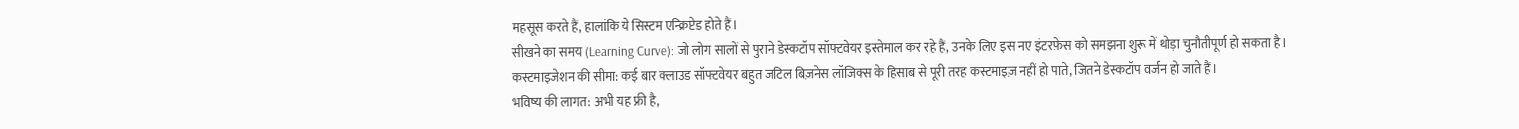महसूस करते हैं, हालांकि ये सिस्टम एन्क्रिप्टेड होते हैं।
सीखने का समय (Learning Curve): जो लोग सालों से पुराने डेस्कटॉप सॉफ्टवेयर इस्तेमाल कर रहे हैं, उनके लिए इस नए इंटरफ़ेस को समझना शुरू में थोड़ा चुनौतीपूर्ण हो सकता है।
कस्टमाइजेशन की सीमा: कई बार क्लाउड सॉफ्टवेयर बहुत जटिल बिज़नेस लॉजिक्स के हिसाब से पूरी तरह कस्टमाइज़ नहीं हो पाते, जितने डेस्कटॉप वर्जन हो जाते हैं।
भविष्य की लागत: अभी यह फ्री है,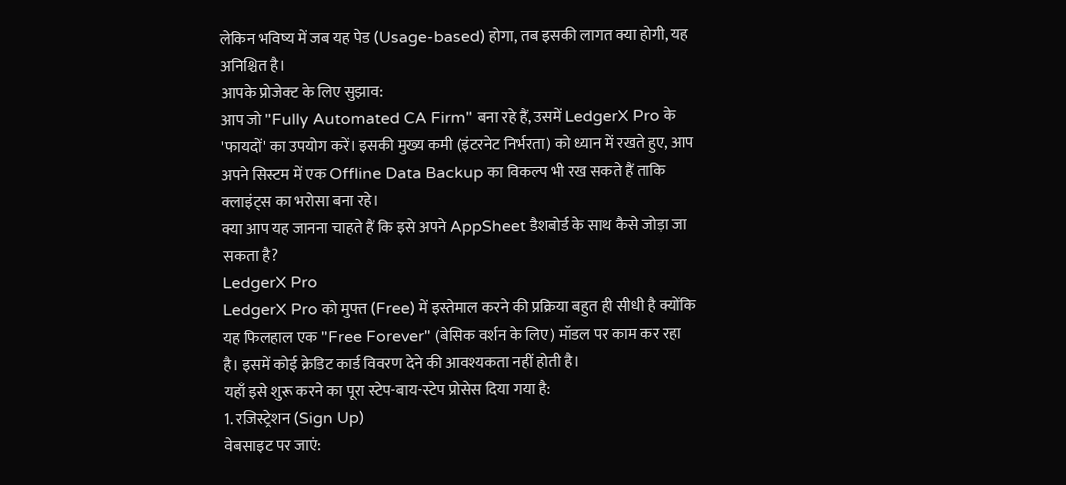लेकिन भविष्य में जब यह पेड (Usage-based) होगा, तब इसकी लागत क्या होगी, यह अनिश्चित है।
आपके प्रोजेक्ट के लिए सुझाव:
आप जो "Fully Automated CA Firm" बना रहे हैं, उसमें LedgerX Pro के 'फायदों' का उपयोग करें। इसकी मुख्य कमी (इंटरनेट निर्भरता) को ध्यान में रखते हुए, आप अपने सिस्टम में एक Offline Data Backup का विकल्प भी रख सकते हैं ताकि क्लाइंट्स का भरोसा बना रहे।
क्या आप यह जानना चाहते हैं कि इसे अपने AppSheet डैशबोर्ड के साथ कैसे जोड़ा जा सकता है?
LedgerX Pro
LedgerX Pro को मुफ्त (Free) में इस्तेमाल करने की प्रक्रिया बहुत ही सीधी है क्योंकि यह फिलहाल एक "Free Forever" (बेसिक वर्शन के लिए) मॉडल पर काम कर रहा है। इसमें कोई क्रेडिट कार्ड विवरण देने की आवश्यकता नहीं होती है।
यहाँ इसे शुरू करने का पूरा स्टेप-बाय-स्टेप प्रोसेस दिया गया है:
1. रजिस्ट्रेशन (Sign Up)
वेबसाइट पर जाएं: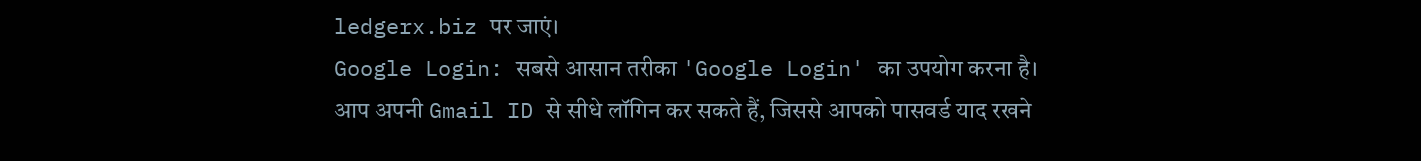ledgerx.biz पर जाएं।
Google Login: सबसे आसान तरीका 'Google Login' का उपयोग करना है। आप अपनी Gmail ID से सीधे लॉगिन कर सकते हैं, जिससे आपको पासवर्ड याद रखने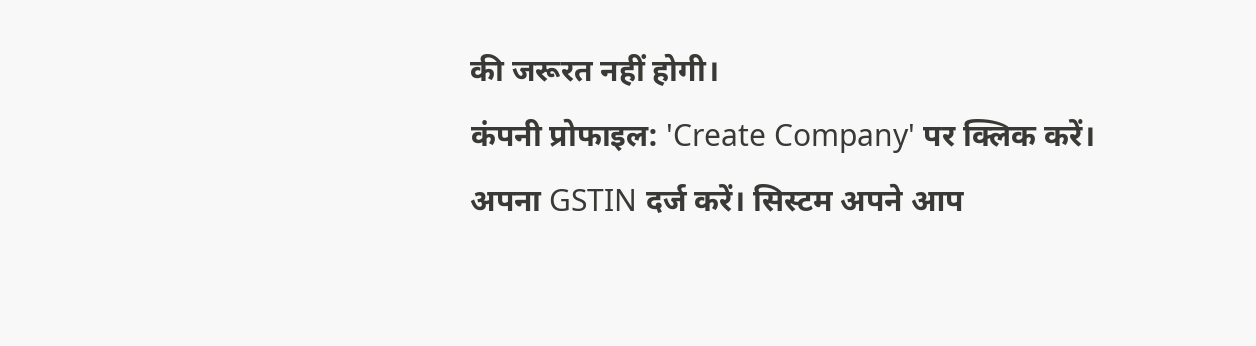की जरूरत नहीं होगी।
कंपनी प्रोफाइल: 'Create Company' पर क्लिक करें। अपना GSTIN दर्ज करें। सिस्टम अपने आप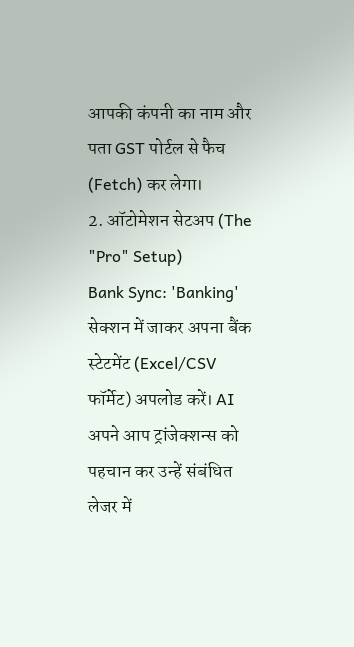आपकी कंपनी का नाम और पता GST पोर्टल से फैच (Fetch) कर लेगा।
2. ऑटोमेशन सेटअप (The "Pro" Setup)
Bank Sync: 'Banking' सेक्शन में जाकर अपना बैंक स्टेटमेंट (Excel/CSV फॉर्मेट) अपलोड करें। AI अपने आप ट्रांजेक्शन्स को पहचान कर उन्हें संबंधित लेजर में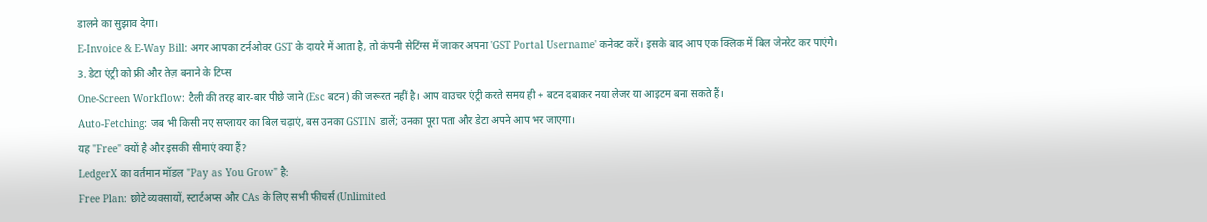डालने का सुझाव देगा।
E-Invoice & E-Way Bill: अगर आपका टर्नओवर GST के दायरे में आता है, तो कंपनी सेटिंग्स में जाकर अपना 'GST Portal Username' कनेक्ट करें। इसके बाद आप एक क्लिक में बिल जेनरेट कर पाएंगे।
3. डेटा एंट्री को फ्री और तेज़ बनाने के टिप्स
One-Screen Workflow: टैली की तरह बार-बार पीछे जाने (Esc बटन) की जरूरत नहीं है। आप वाउचर एंट्री करते समय ही + बटन दबाकर नया लेजर या आइटम बना सकते हैं।
Auto-Fetching: जब भी किसी नए सप्लायर का बिल चढ़ाएं, बस उनका GSTIN डालें; उनका पूरा पता और डेटा अपने आप भर जाएगा।
यह "Free" क्यों है और इसकी सीमाएं क्या हैं?
LedgerX का वर्तमान मॉडल "Pay as You Grow" है:
Free Plan: छोटे व्यवसायों, स्टार्टअप्स और CAs के लिए सभी फीचर्स (Unlimited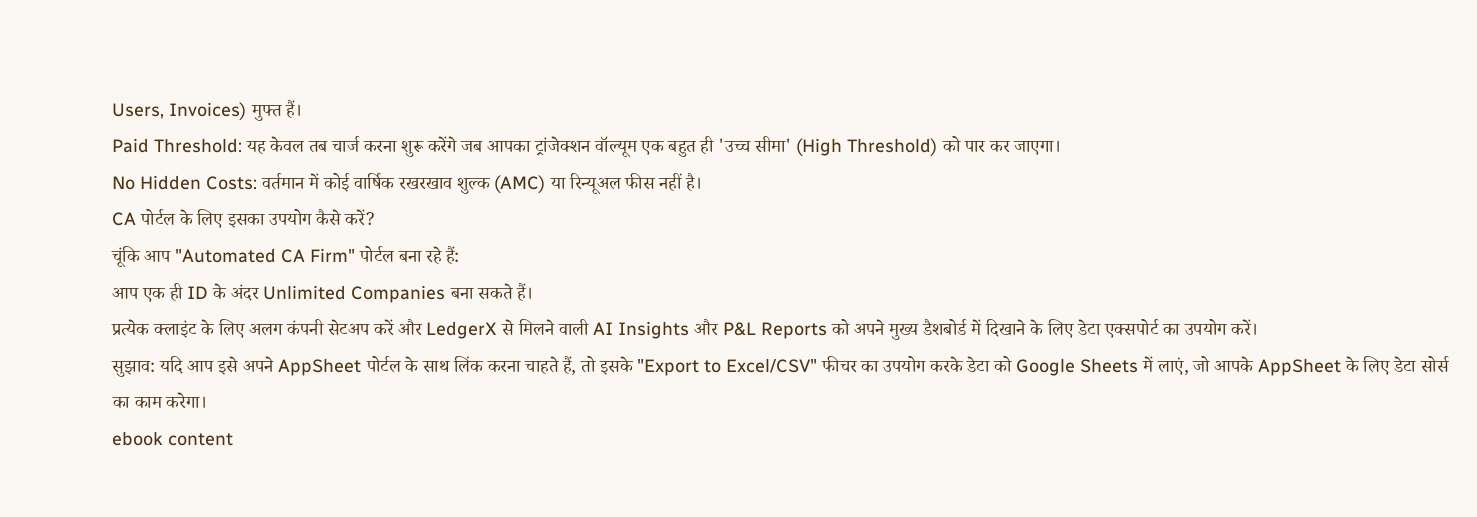Users, Invoices) मुफ्त हैं।
Paid Threshold: यह केवल तब चार्ज करना शुरू करेंगे जब आपका ट्रांजेक्शन वॉल्यूम एक बहुत ही 'उच्च सीमा' (High Threshold) को पार कर जाएगा।
No Hidden Costs: वर्तमान में कोई वार्षिक रखरखाव शुल्क (AMC) या रिन्यूअल फीस नहीं है।
CA पोर्टल के लिए इसका उपयोग कैसे करें?
चूंकि आप "Automated CA Firm" पोर्टल बना रहे हैं:
आप एक ही ID के अंदर Unlimited Companies बना सकते हैं।
प्रत्येक क्लाइंट के लिए अलग कंपनी सेटअप करें और LedgerX से मिलने वाली AI Insights और P&L Reports को अपने मुख्य डैशबोर्ड में दिखाने के लिए डेटा एक्सपोर्ट का उपयोग करें।
सुझाव: यदि आप इसे अपने AppSheet पोर्टल के साथ लिंक करना चाहते हैं, तो इसके "Export to Excel/CSV" फीचर का उपयोग करके डेटा को Google Sheets में लाएं, जो आपके AppSheet के लिए डेटा सोर्स का काम करेगा।
ebook content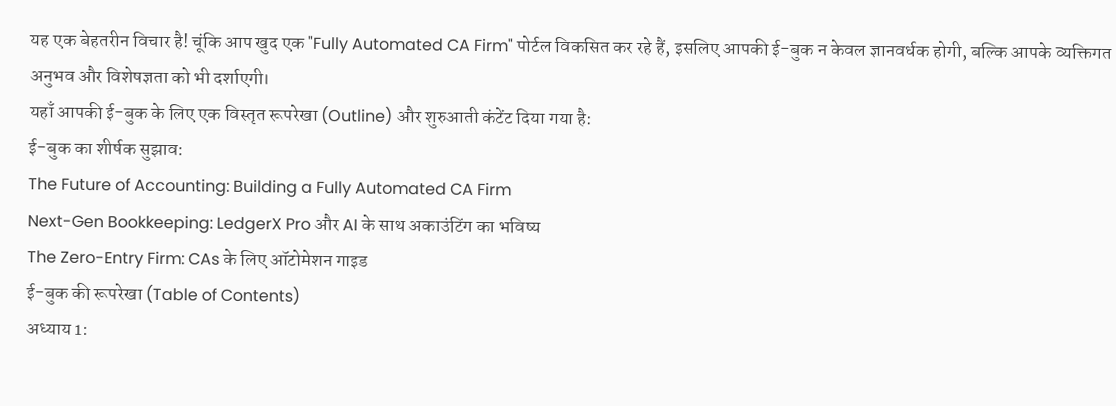यह एक बेहतरीन विचार है! चूंकि आप खुद एक "Fully Automated CA Firm" पोर्टल विकसित कर रहे हैं, इसलिए आपकी ई-बुक न केवल ज्ञानवर्धक होगी, बल्कि आपके व्यक्तिगत अनुभव और विशेषज्ञता को भी दर्शाएगी।
यहाँ आपकी ई-बुक के लिए एक विस्तृत रूपरेखा (Outline) और शुरुआती कंटेंट दिया गया है:
ई-बुक का शीर्षक सुझाव:
The Future of Accounting: Building a Fully Automated CA Firm
Next-Gen Bookkeeping: LedgerX Pro और AI के साथ अकाउंटिंग का भविष्य
The Zero-Entry Firm: CAs के लिए ऑटोमेशन गाइड
ई-बुक की रूपरेखा (Table of Contents)
अध्याय 1: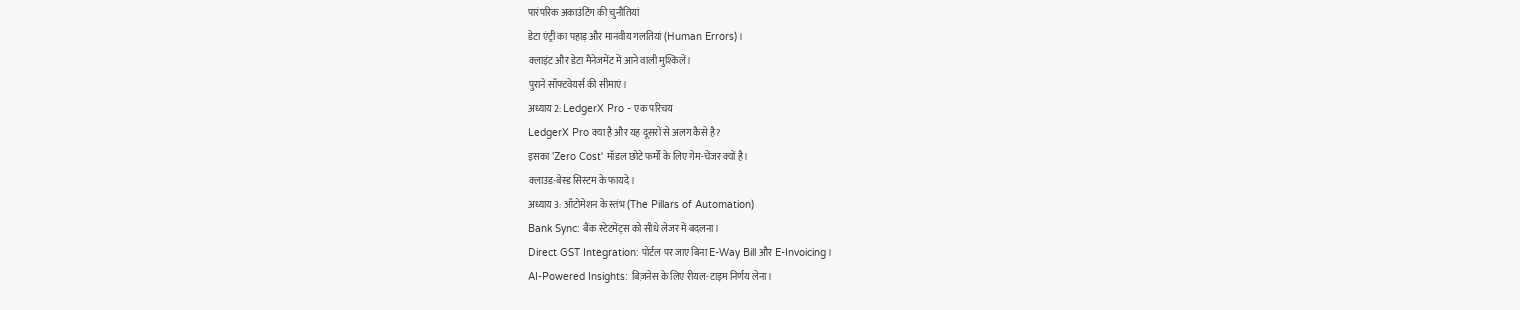पारंपरिक अकाउंटिंग की चुनौतियां
डेटा एंट्री का पहाड़ और मानवीय गलतियां (Human Errors)।
क्लाइंट और डेटा मैनेजमेंट में आने वाली मुश्किलें।
पुराने सॉफ्टवेयर्स की सीमाएं।
अध्याय 2: LedgerX Pro - एक परिचय
LedgerX Pro क्या है और यह दूसरों से अलग कैसे है?
इसका 'Zero Cost' मॉडल छोटे फर्मों के लिए गेम-चेंजर क्यों है।
क्लाउड-बेस्ड सिस्टम के फायदे।
अध्याय 3: ऑटोमेशन के स्तंभ (The Pillars of Automation)
Bank Sync: बैंक स्टेटमेंट्स को सीधे लेजर में बदलना।
Direct GST Integration: पोर्टल पर जाए बिना E-Way Bill और E-Invoicing।
AI-Powered Insights: बिज़नेस के लिए रीयल-टाइम निर्णय लेना।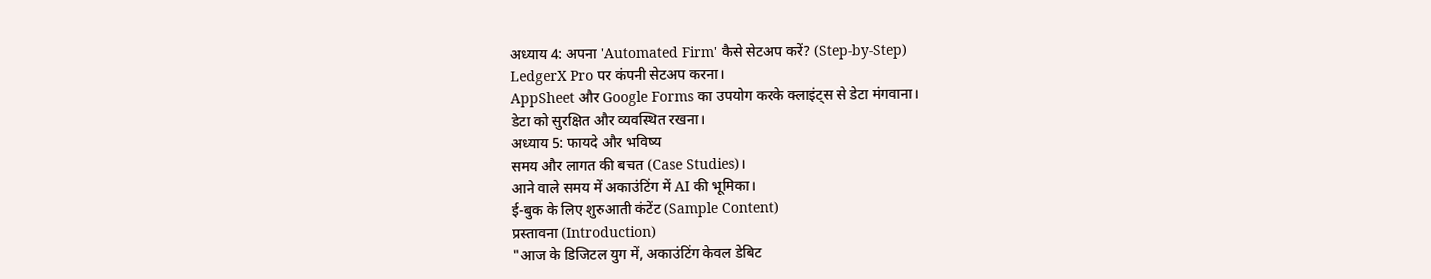अध्याय 4: अपना 'Automated Firm' कैसे सेटअप करें? (Step-by-Step)
LedgerX Pro पर कंपनी सेटअप करना।
AppSheet और Google Forms का उपयोग करके क्लाइंट्स से डेटा मंगवाना।
डेटा को सुरक्षित और व्यवस्थित रखना।
अध्याय 5: फायदे और भविष्य
समय और लागत की बचत (Case Studies)।
आने वाले समय में अकाउंटिंग में AI की भूमिका।
ई-बुक के लिए शुरुआती कंटेंट (Sample Content)
प्रस्तावना (Introduction)
"आज के डिजिटल युग में, अकाउंटिंग केवल डेबिट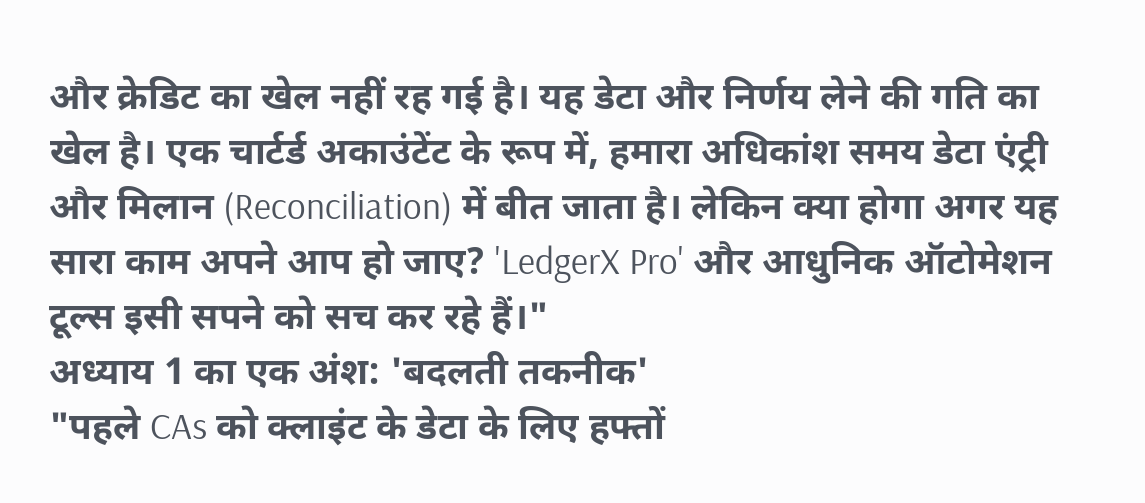और क्रेडिट का खेल नहीं रह गई है। यह डेटा और निर्णय लेने की गति का खेल है। एक चार्टर्ड अकाउंटेंट के रूप में, हमारा अधिकांश समय डेटा एंट्री और मिलान (Reconciliation) में बीत जाता है। लेकिन क्या होगा अगर यह सारा काम अपने आप हो जाए? 'LedgerX Pro' और आधुनिक ऑटोमेशन टूल्स इसी सपने को सच कर रहे हैं।"
अध्याय 1 का एक अंश: 'बदलती तकनीक'
"पहले CAs को क्लाइंट के डेटा के लिए हफ्तों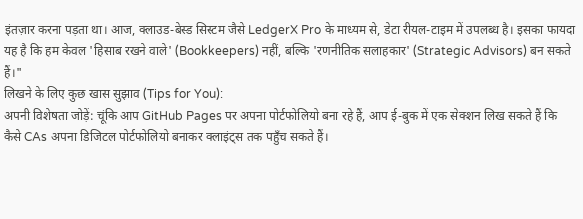इंतज़ार करना पड़ता था। आज, क्लाउड-बेस्ड सिस्टम जैसे LedgerX Pro के माध्यम से, डेटा रीयल-टाइम में उपलब्ध है। इसका फायदा यह है कि हम केवल 'हिसाब रखने वाले' (Bookkeepers) नहीं, बल्कि 'रणनीतिक सलाहकार' (Strategic Advisors) बन सकते हैं।"
लिखने के लिए कुछ खास सुझाव (Tips for You):
अपनी विशेषता जोड़ें: चूंकि आप GitHub Pages पर अपना पोर्टफोलियो बना रहे हैं, आप ई-बुक में एक सेक्शन लिख सकते हैं कि कैसे CAs अपना डिजिटल पोर्टफोलियो बनाकर क्लाइंट्स तक पहुँच सकते हैं।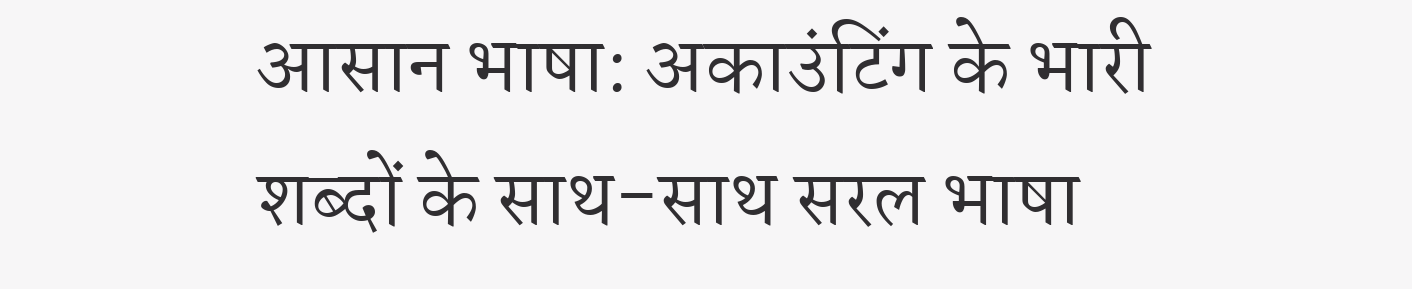आसान भाषा: अकाउंटिंग के भारी शब्दों के साथ-साथ सरल भाषा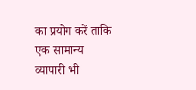का प्रयोग करें ताकि एक सामान्य व्यापारी भी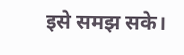इसे समझ सके।